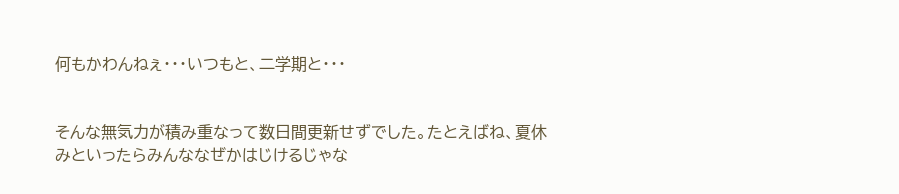何もかわんねぇ・・・いつもと、二学期と・・・


そんな無気力が積み重なって数日間更新せずでした。たとえばね、夏休みといったらみんななぜかはじけるじゃな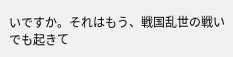いですか。それはもう、戦国乱世の戦いでも起きて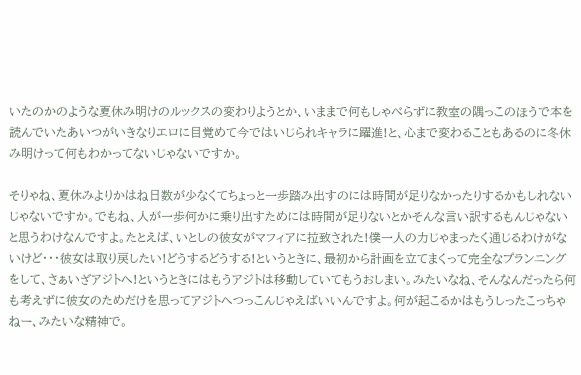いたのかのような夏休み明けのルックスの変わりようとか、いままで何もしゃべらずに教室の隅っこのほうで本を読んでいたあいつがいきなりエロに目覚めて今ではいじられキャラに躍進!と、心まで変わることもあるのに冬休み明けって何もわかってないじゃないですか。

そりゃね、夏休みよりかはね日数が少なくてちょっと一歩踏み出すのには時間が足りなかったりするかもしれないじゃないですか。でもね、人が一歩何かに乗り出すためには時間が足りないとかそんな言い訳するもんじゃないと思うわけなんですよ。たとえば、いとしの彼女がマフィアに拉致された!僕一人の力じゃまったく通じるわけがないけど・・・彼女は取り戻したい!どうするどうする!というときに、最初から計画を立てまくって完全なプランニングをして、さぁいざアジトへ!というときにはもうアジトは移動していてもうおしまい。みたいなね、そんなんだったら何も考えずに彼女のためだけを思ってアジトへつっこんじゃえばいいんですよ。何が起こるかはもうしったこっちゃねー、みたいな精神で。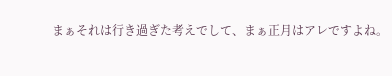まぁそれは行き過ぎた考えでして、まぁ正月はアレですよね。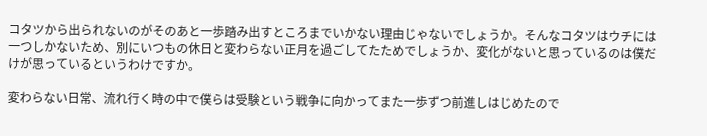コタツから出られないのがそのあと一歩踏み出すところまでいかない理由じゃないでしょうか。そんなコタツはウチには一つしかないため、別にいつもの休日と変わらない正月を過ごしてたためでしょうか、変化がないと思っているのは僕だけが思っているというわけですか。

変わらない日常、流れ行く時の中で僕らは受験という戦争に向かってまた一歩ずつ前進しはじめたので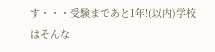す・・・受験まであと1年!(以内)学校はそんな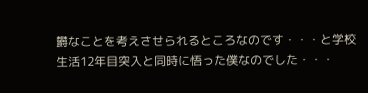欝なことを考えさせられるところなのです・・・と学校生活12年目突入と同時に悟った僕なのでした・・・